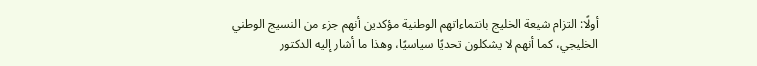أولًا: التزام شيعة الخليج بانتماءاتهم الوطنية مؤكدين أنهم جزء من النسيج الوطني الخليجي، كما أنهم لا يشكلون تحديًا سياسيًا، وهذا ما أشار إليه الدكتور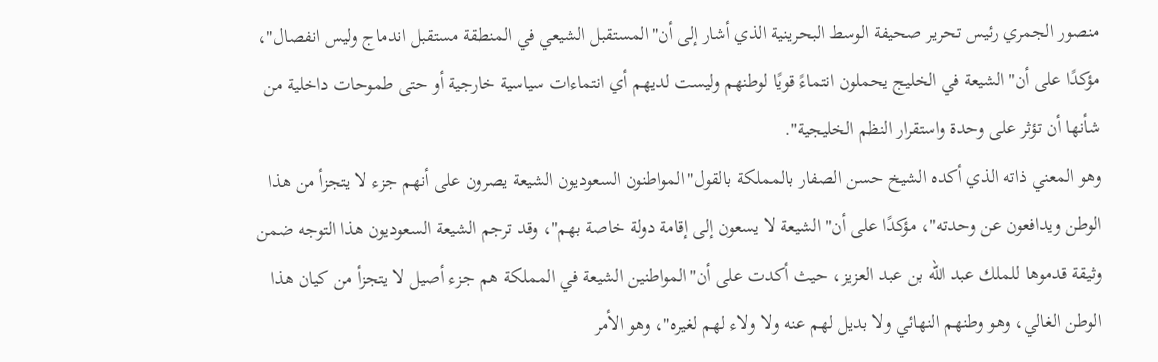منصور الجمري رئيس تحرير صحيفة الوسط البحرينية الذي أشار إلى أن"المستقبل الشيعي في المنطقة مستقبل اندماج وليس انفصال"، مؤكدًا على أن"الشيعة في الخليج يحملون انتماءً قويًا لوطنهم وليست لديهم أي انتماءات سياسية خارجية أو حتى طموحات داخلية من شأنها أن تؤثر على وحدة واستقرار النظم الخليجية".
وهو المعني ذاته الذي أكده الشيخ حسن الصفار بالمملكة بالقول"المواطنون السعوديون الشيعة يصرون على أنهم جزء لا يتجزأ من هذا الوطن ويدافعون عن وحدته"، مؤكدًا على أن"الشيعة لا يسعون إلى إقامة دولة خاصة بهم"، وقد ترجم الشيعة السعوديون هذا التوجه ضمن وثيقة قدموها للملك عبد الله بن عبد العزيز، حيث أكدت على أن"المواطنين الشيعة في المملكة هم جزء أصيل لا يتجزأ من كيان هذا الوطن الغالي، وهو وطنهم النهائي ولا بديل لهم عنه ولا ولاء لهم لغيره"، وهو الأمر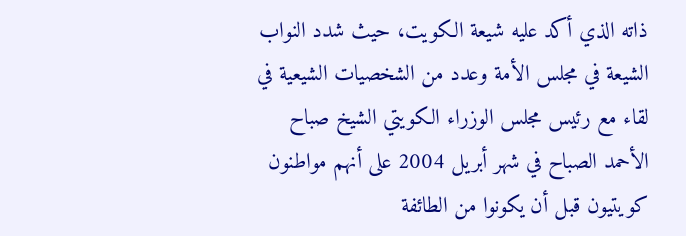ذاته الذي أكد عليه شيعة الكويت، حيث شدد النواب الشيعة في مجلس الأمة وعدد من الشخصيات الشيعية في لقاء مع رئيس مجلس الوزراء الكويتي الشيخ صباح الأحمد الصباح في شهر أبريل 2004 على أنهم مواطنون كويتيون قبل أن يكونوا من الطائفة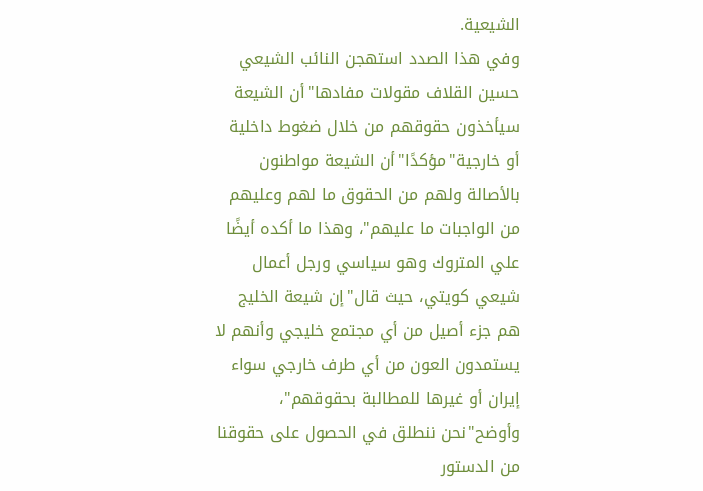الشيعية.
وفي هذا الصدد استهجن النائب الشيعي حسين القلاف مقولات مفادها"أن الشيعة سيأخذون حقوقهم من خلال ضغوط داخلية أو خارجية"مؤكدًا"أن الشيعة مواطنون بالأصالة ولهم من الحقوق ما لهم وعليهم من الواجبات ما عليهم"، وهذا ما أكده أيضًا علي المتروك وهو سياسي ورجل أعمال شيعي كويتي، حيث قال"إن شيعة الخليج هم جزء أصيل من أي مجتمع خليجي وأنهم لا يستمدون العون من أي طرف خارجي سواء إيران أو غيرها للمطالبة بحقوقهم"، وأوضح"نحن ننطلق في الحصول على حقوقنا من الدستور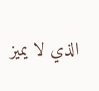الذي لا يميز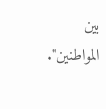بين المواطنين".